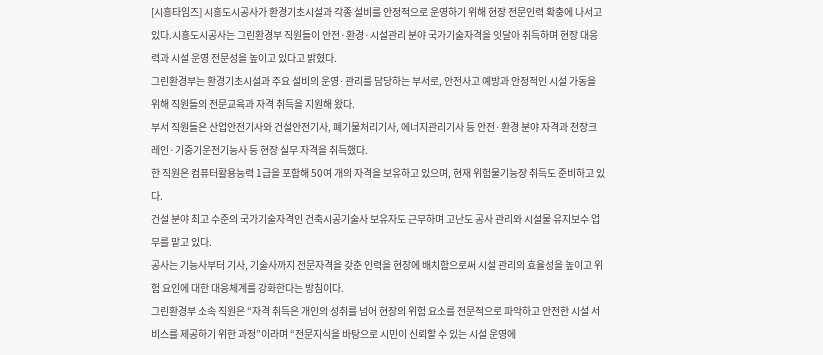[시흥타임즈] 시흥도시공사가 환경기초시설과 각종 설비를 안정적으로 운영하기 위해 현장 전문인력 확충에 나서고 있다.시흥도시공사는 그린환경부 직원들이 안전·환경·시설관리 분야 국가기술자격을 잇달아 취득하며 현장 대응력과 시설 운영 전문성을 높이고 있다고 밝혔다.
그린환경부는 환경기초시설과 주요 설비의 운영·관리를 담당하는 부서로, 안전사고 예방과 안정적인 시설 가동을 위해 직원들의 전문교육과 자격 취득을 지원해 왔다.
부서 직원들은 산업안전기사와 건설안전기사, 폐기물처리기사, 에너지관리기사 등 안전·환경 분야 자격과 천장크레인·기중기운전기능사 등 현장 실무 자격을 취득했다.
한 직원은 컴퓨터활용능력 1급을 포함해 50여 개의 자격을 보유하고 있으며, 현재 위험물기능장 취득도 준비하고 있다.
건설 분야 최고 수준의 국가기술자격인 건축시공기술사 보유자도 근무하며 고난도 공사 관리와 시설물 유지보수 업무를 맡고 있다.
공사는 기능사부터 기사, 기술사까지 전문자격을 갖춘 인력을 현장에 배치함으로써 시설 관리의 효율성을 높이고 위험 요인에 대한 대응체계를 강화한다는 방침이다.
그린환경부 소속 직원은 “자격 취득은 개인의 성취를 넘어 현장의 위험 요소를 전문적으로 파악하고 안전한 시설 서비스를 제공하기 위한 과정”이라며 “전문지식을 바탕으로 시민이 신뢰할 수 있는 시설 운영에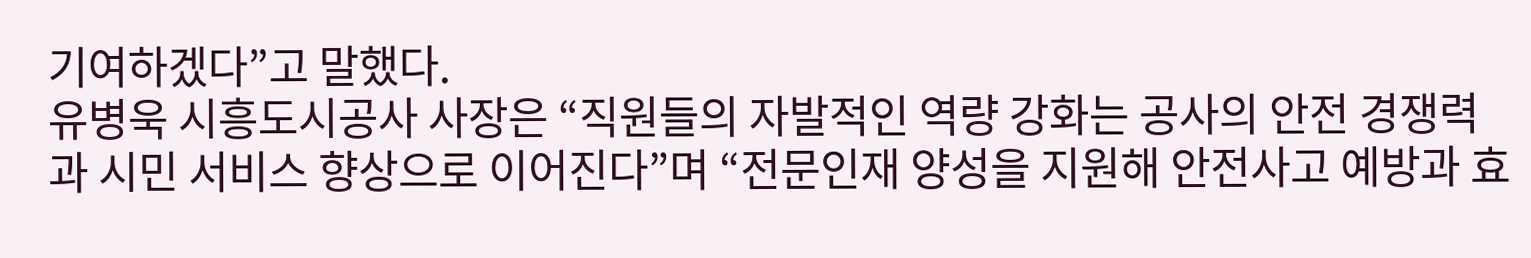기여하겠다”고 말했다.
유병욱 시흥도시공사 사장은 “직원들의 자발적인 역량 강화는 공사의 안전 경쟁력과 시민 서비스 향상으로 이어진다”며 “전문인재 양성을 지원해 안전사고 예방과 효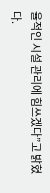율적인 시설 관리에 힘쓰겠다”고 밝혔다.